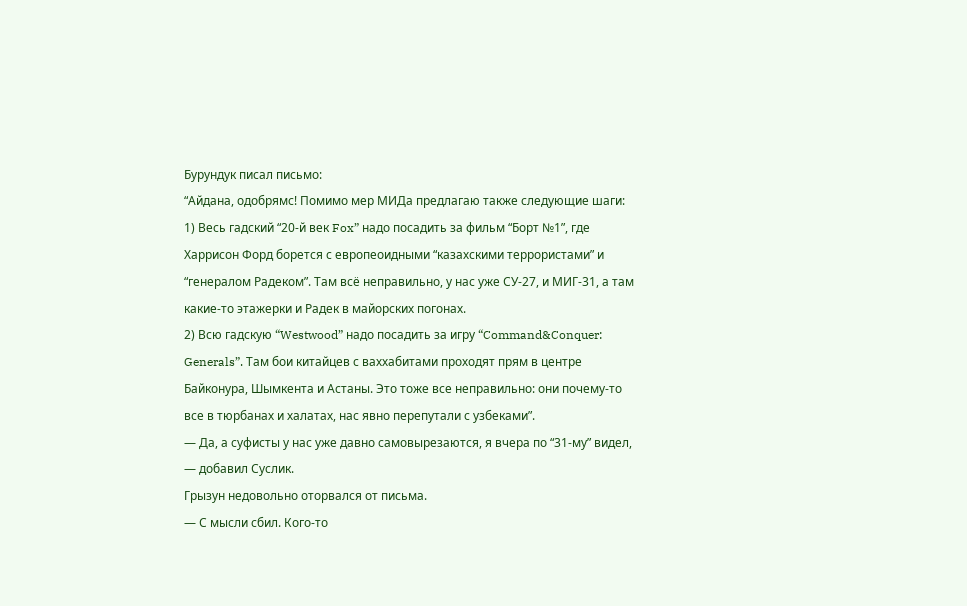Бурундук писал письмо:
“Айдана, одобрямс! Помимо мер МИДа предлагаю также следующие шаги:
1) Весь гадский “20-й век Fox” надо посадить за фильм “Борт №1”, где Харрисон Форд борется с европеоидными “казахскими террористами” и “генералом Радеком”. Там всё неправильно, у нас уже СУ-27, и МИГ-31, а там какие-то этажерки и Радек в майорских погонах.
2) Всю гадскую “Westwood” надо посадить за игру “Command&Conquer: Generals”. Там бои китайцев с ваххабитами проходят прям в центре Байконура, Шымкента и Астаны. Это тоже все неправильно: они почему-то все в тюрбанах и халатах, нас явно перепутали с узбеками”.
— Да, а суфисты у нас уже давно самовырезаются, я вчера по “31-му” видел, — добавил Суслик.
Грызун недовольно оторвался от письма.
— С мысли сбил. Кого-то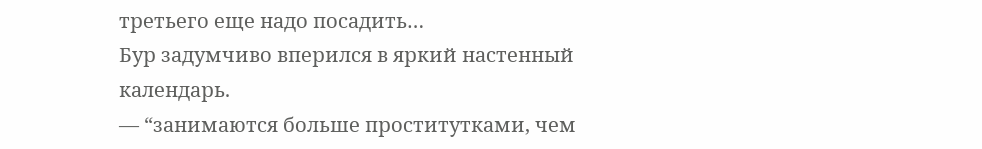третьего еще надо посадить…
Бур задумчиво вперился в яркий настенный календарь.
— “занимаются больше проститутками, чем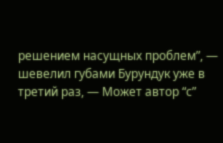решением насущных проблем”, — шевелил губами Бурундук уже в третий раз, — Может автор “с”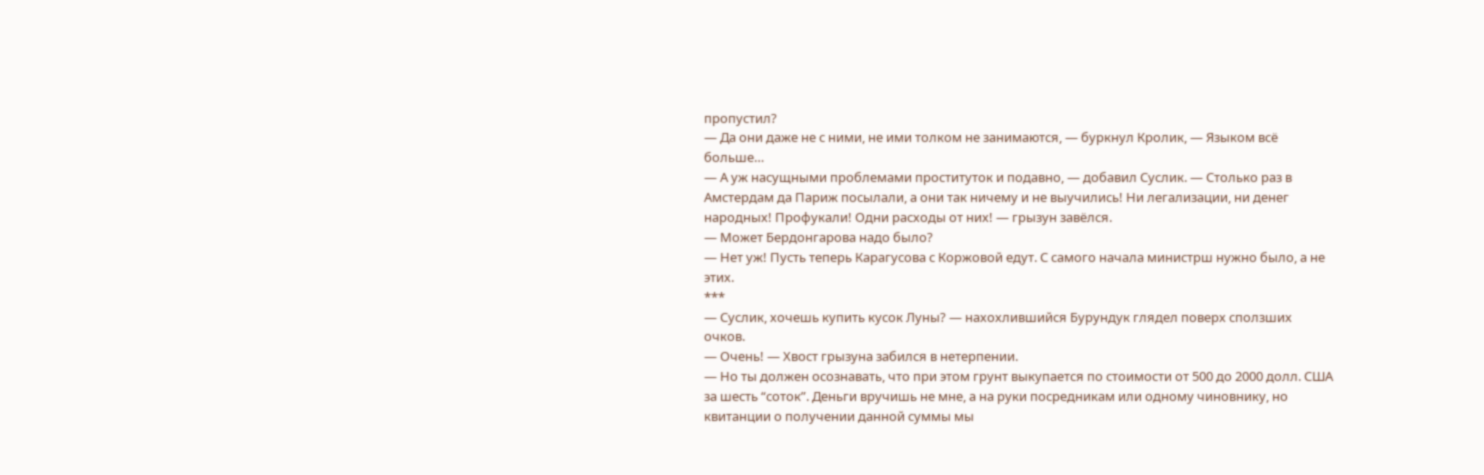пропустил?
— Да они даже не с ними, не ими толком не занимаются, — буркнул Кролик, — Языком всё больше…
— А уж насущными проблемами проституток и подавно, — добавил Суслик. — Столько раз в Амстердам да Париж посылали, а они так ничему и не выучились! Ни легализации, ни денег народных! Профукали! Одни расходы от них! — грызун завёлся.
— Может Бердонгарова надо было?
— Нет уж! Пусть теперь Карагусова с Коржовой едут. С самого начала министрш нужно было, а не этих.
***
— Суслик, хочешь купить кусок Луны? — нахохлившийся Бурундук глядел поверх сползших очков.
— Очень! — Хвост грызуна забился в нетерпении.
— Но ты должен осознавать, что при этом грунт выкупается по стоимости от 500 до 2000 долл. США за шесть “соток”. Деньги вручишь не мне, а на руки посредникам или одному чиновнику, но квитанции о получении данной суммы мы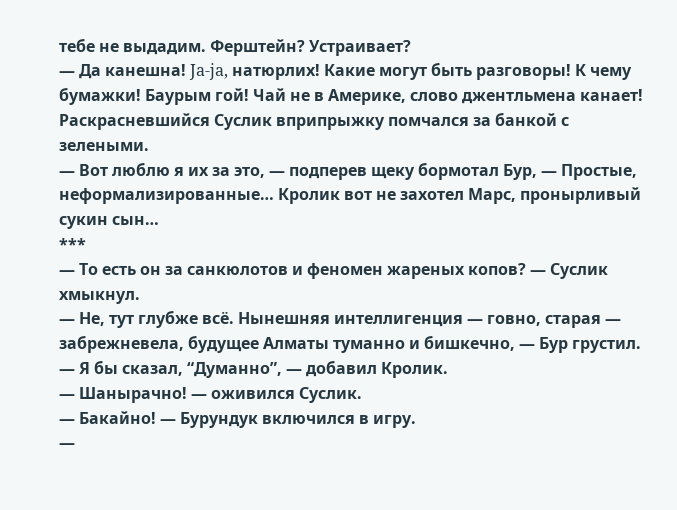тебе не выдадим. Ферштейн? Устраивает?
— Да канешна! Ja-ja, натюрлих! Какие могут быть разговоры! К чему бумажки! Баурым гой! Чай не в Америке, слово джентльмена канает!
Раскрасневшийся Суслик вприпрыжку помчался за банкой с зелеными.
— Вот люблю я их за это, — подперев щеку бормотал Бур, — Простые, неформализированные… Кролик вот не захотел Марс, пронырливый сукин сын…
***
— То есть он за санкюлотов и феномен жареных копов? — Суслик хмыкнул.
— Не, тут глубже всё. Нынешняя интеллигенция — говно, старая — забрежневела, будущее Алматы туманно и бишкечно, — Бур грустил.
— Я бы сказал, “Думанно”, — добавил Кролик.
— Шанырачно! — оживился Суслик.
— Бакайно! — Бурундук включился в игру.
—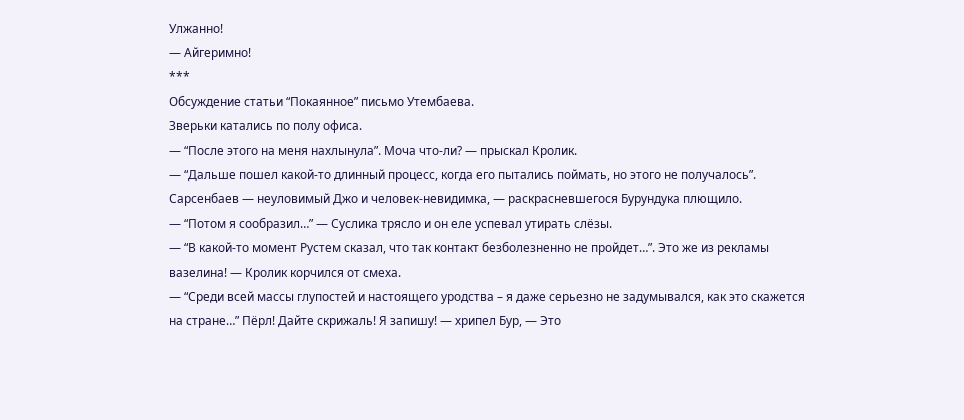Улжанно!
— Айгеримно!
***
Обсуждение статьи “Покаянное” письмо Утембаева.
Зверьки катались по полу офиса.
— “После этого на меня нахлынула”. Моча что-ли? — прыскал Кролик.
— “Дальше пошел какой-то длинный процесс, когда его пытались поймать, но этого не получалось”. Сарсенбаев — неуловимый Джо и человек-невидимка, — раскрасневшегося Бурундука плющило.
— “Потом я сообразил…” — Суслика трясло и он еле успевал утирать слёзы.
— “В какой-то момент Рустем сказал, что так контакт безболезненно не пройдет…”. Это же из рекламы вазелина! — Кролик корчился от смеха.
— “Среди всей массы глупостей и настоящего уродства – я даже серьезно не задумывался, как это скажется на стране…” Пёрл! Дайте скрижаль! Я запишу! — хрипел Бур, — Это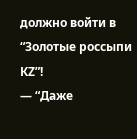должно войти в “Золотые россыпи КZ”!
— “Даже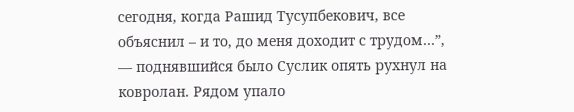сегодня, когда Рашид Тусупбекович, все объяснил – и то, до меня доходит с трудом…”, — поднявшийся было Суслик опять рухнул на ковролан. Рядом упало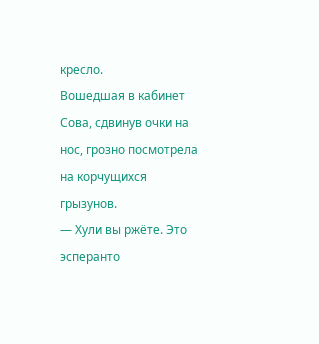кресло.
Вошедшая в кабинет Сова, сдвинув очки на нос, грозно посмотрела на корчущихся грызунов.
— Хули вы ржёте. Это эсперанто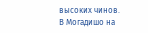высоких чинов. В Могадишо на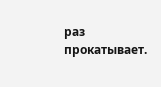раз прокатывает.